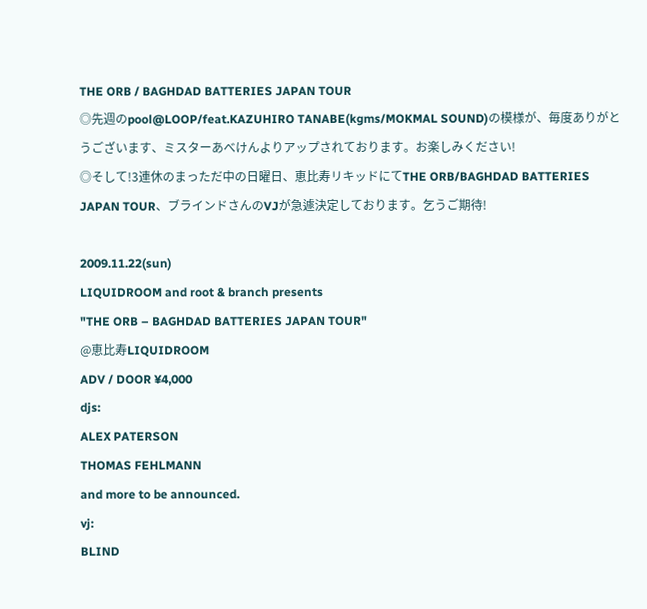THE ORB / BAGHDAD BATTERIES JAPAN TOUR
◎先週のpool@LOOP/feat.KAZUHIRO TANABE(kgms/MOKMAL SOUND)の模様が、毎度ありがとうございます、ミスターあべけんよりアップされております。お楽しみください!
◎そして!3連休のまっただ中の日曜日、恵比寿リキッドにてTHE ORB/BAGHDAD BATTERIES JAPAN TOUR、ブラインドさんのVJが急遽決定しております。乞うご期待!

2009.11.22(sun)
LIQUIDROOM and root & branch presents
"THE ORB – BAGHDAD BATTERIES JAPAN TOUR"
@恵比寿LIQUIDROOM
ADV / DOOR ¥4,000
djs:
ALEX PATERSON
THOMAS FEHLMANN
and more to be announced.
vj:
BLIND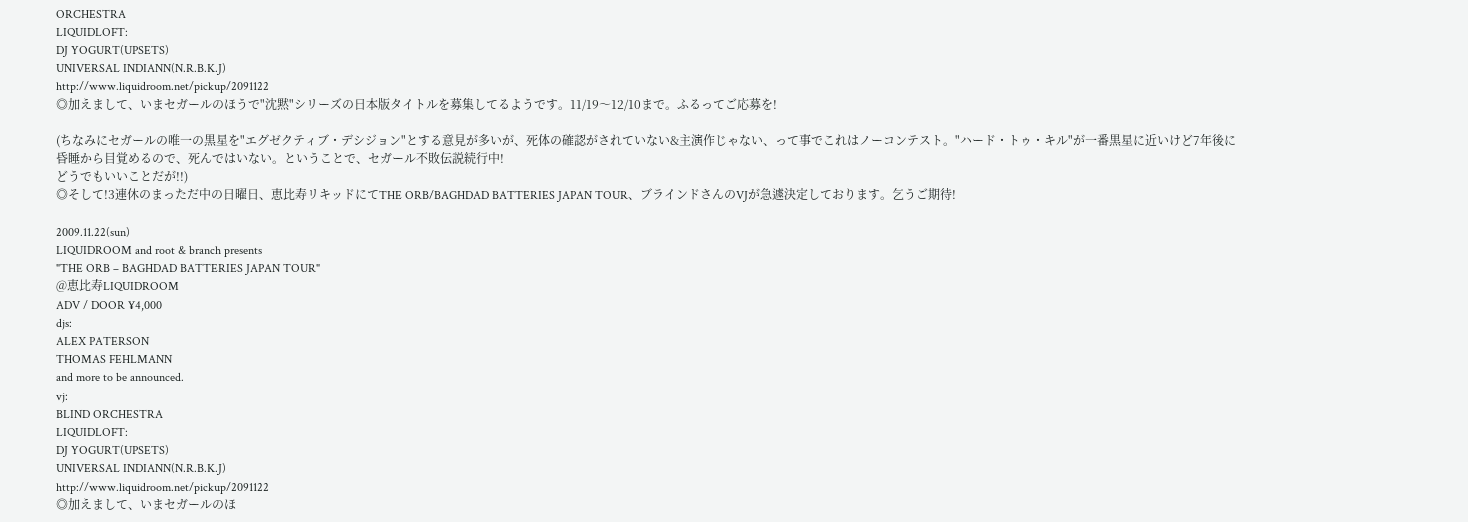ORCHESTRA
LIQUIDLOFT:
DJ YOGURT(UPSETS)
UNIVERSAL INDIANN(N.R.B.K.J)
http://www.liquidroom.net/pickup/2091122
◎加えまして、いまセガールのほうで"沈黙"シリーズの日本版タイトルを募集してるようです。11/19〜12/10まで。ふるってご応募を!

(ちなみにセガールの唯一の黒星を"エグゼクティブ・デシジョン"とする意見が多いが、死体の確認がされていない&主演作じゃない、って事でこれはノーコンテスト。"ハード・トゥ・キル"が一番黒星に近いけど7年後に昏睡から目覚めるので、死んではいない。ということで、セガール不敗伝説続行中!
どうでもいいことだが!!)
◎そして!3連休のまっただ中の日曜日、恵比寿リキッドにてTHE ORB/BAGHDAD BATTERIES JAPAN TOUR、ブラインドさんのVJが急遽決定しております。乞うご期待!

2009.11.22(sun)
LIQUIDROOM and root & branch presents
"THE ORB – BAGHDAD BATTERIES JAPAN TOUR"
@恵比寿LIQUIDROOM
ADV / DOOR ¥4,000
djs:
ALEX PATERSON
THOMAS FEHLMANN
and more to be announced.
vj:
BLIND ORCHESTRA
LIQUIDLOFT:
DJ YOGURT(UPSETS)
UNIVERSAL INDIANN(N.R.B.K.J)
http://www.liquidroom.net/pickup/2091122
◎加えまして、いまセガールのほ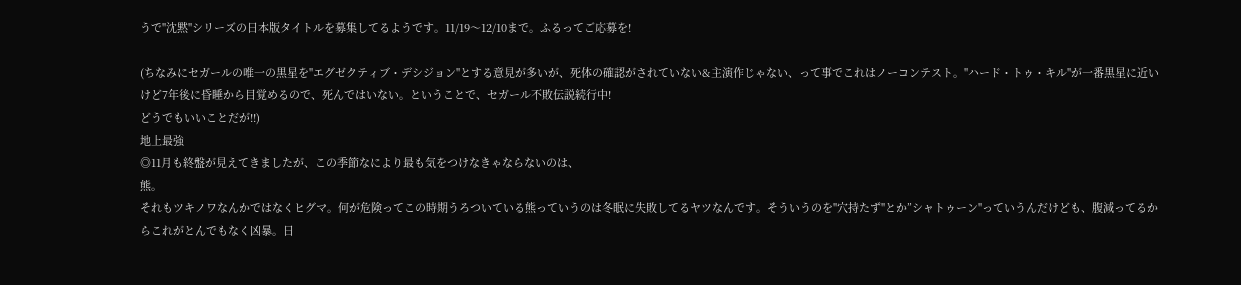うで"沈黙"シリーズの日本版タイトルを募集してるようです。11/19〜12/10まで。ふるってご応募を!

(ちなみにセガールの唯一の黒星を"エグゼクティブ・デシジョン"とする意見が多いが、死体の確認がされていない&主演作じゃない、って事でこれはノーコンテスト。"ハード・トゥ・キル"が一番黒星に近いけど7年後に昏睡から目覚めるので、死んではいない。ということで、セガール不敗伝説続行中!
どうでもいいことだが!!)
地上最強
◎11月も終盤が見えてきましたが、この季節なにより最も気をつけなきゃならないのは、
熊。
それもツキノワなんかではなくヒグマ。何が危険ってこの時期うろついている熊っていうのは冬眠に失敗してるヤツなんです。そういうのを"穴持たず"とか”シャトゥーン"っていうんだけども、腹減ってるからこれがとんでもなく凶暴。日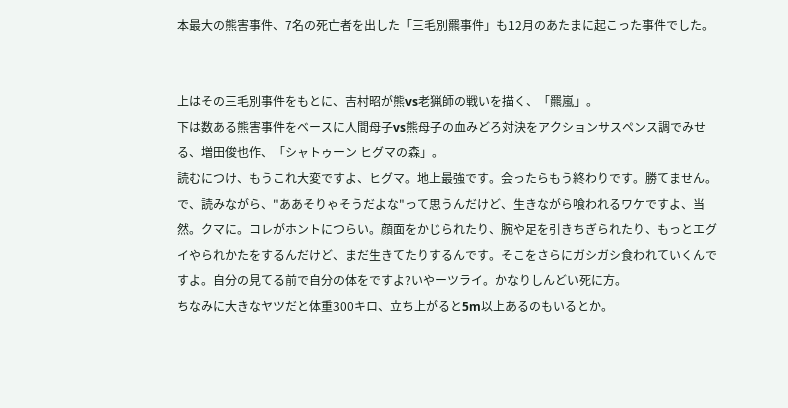本最大の熊害事件、7名の死亡者を出した「三毛別羆事件」も12月のあたまに起こった事件でした。


上はその三毛別事件をもとに、吉村昭が熊vs老猟師の戦いを描く、「羆嵐」。
下は数ある熊害事件をベースに人間母子vs熊母子の血みどろ対決をアクションサスペンス調でみせる、増田俊也作、「シャトゥーン ヒグマの森」。
読むにつけ、もうこれ大変ですよ、ヒグマ。地上最強です。会ったらもう終わりです。勝てません。で、読みながら、"ああそりゃそうだよな"って思うんだけど、生きながら喰われるワケですよ、当然。クマに。コレがホントにつらい。顔面をかじられたり、腕や足を引きちぎられたり、もっとエグイやられかたをするんだけど、まだ生きてたりするんです。そこをさらにガシガシ食われていくんですよ。自分の見てる前で自分の体をですよ?いやーツライ。かなりしんどい死に方。
ちなみに大きなヤツだと体重300キロ、立ち上がると5m以上あるのもいるとか。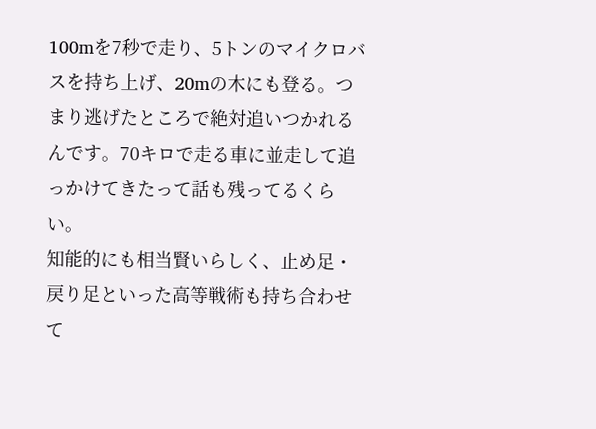100mを7秒で走り、5トンのマイクロバスを持ち上げ、20mの木にも登る。つまり逃げたところで絶対追いつかれるんです。70キロで走る車に並走して追っかけてきたって話も残ってるくらい。
知能的にも相当賢いらしく、止め足・戻り足といった高等戦術も持ち合わせて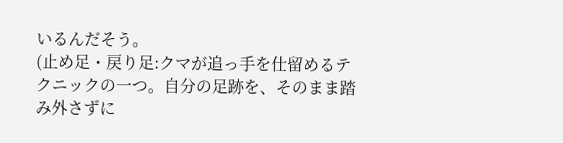いるんだそう。
(止め足・戻り足:クマが追っ手を仕留めるテクニックの一つ。自分の足跡を、そのまま踏み外さずに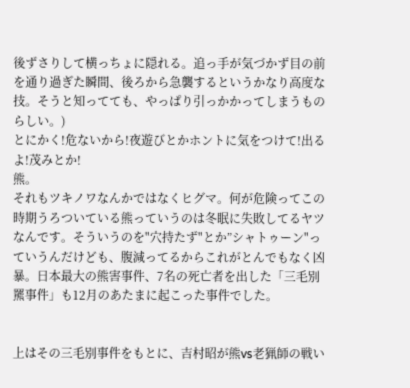後ずさりして横っちょに隠れる。追っ手が気づかず目の前を通り過ぎた瞬間、後ろから急襲するというかなり高度な技。そうと知ってても、やっぱり引っかかってしまうものらしい。)
とにかく!危ないから!夜遊びとかホントに気をつけて!出るよ!茂みとか!
熊。
それもツキノワなんかではなくヒグマ。何が危険ってこの時期うろついている熊っていうのは冬眠に失敗してるヤツなんです。そういうのを"穴持たず"とか”シャトゥーン"っていうんだけども、腹減ってるからこれがとんでもなく凶暴。日本最大の熊害事件、7名の死亡者を出した「三毛別羆事件」も12月のあたまに起こった事件でした。


上はその三毛別事件をもとに、吉村昭が熊vs老猟師の戦い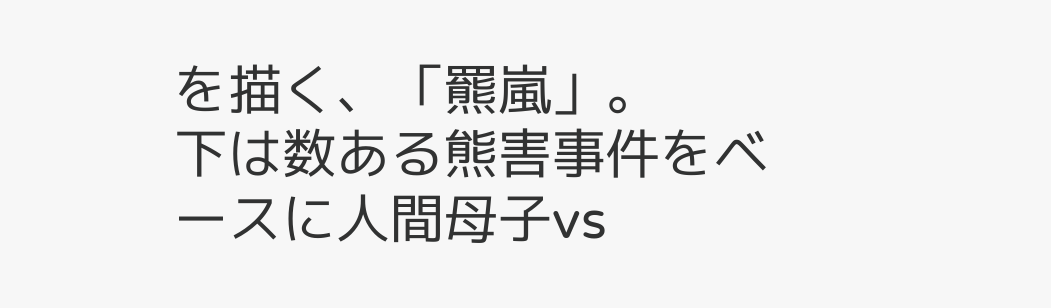を描く、「羆嵐」。
下は数ある熊害事件をベースに人間母子vs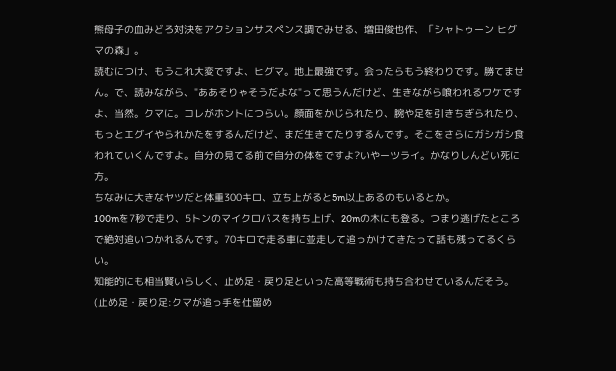熊母子の血みどろ対決をアクションサスペンス調でみせる、増田俊也作、「シャトゥーン ヒグマの森」。
読むにつけ、もうこれ大変ですよ、ヒグマ。地上最強です。会ったらもう終わりです。勝てません。で、読みながら、"ああそりゃそうだよな"って思うんだけど、生きながら喰われるワケですよ、当然。クマに。コレがホントにつらい。顔面をかじられたり、腕や足を引きちぎられたり、もっとエグイやられかたをするんだけど、まだ生きてたりするんです。そこをさらにガシガシ食われていくんですよ。自分の見てる前で自分の体をですよ?いやーツライ。かなりしんどい死に方。
ちなみに大きなヤツだと体重300キロ、立ち上がると5m以上あるのもいるとか。
100mを7秒で走り、5トンのマイクロバスを持ち上げ、20mの木にも登る。つまり逃げたところで絶対追いつかれるんです。70キロで走る車に並走して追っかけてきたって話も残ってるくらい。
知能的にも相当賢いらしく、止め足・戻り足といった高等戦術も持ち合わせているんだそう。
(止め足・戻り足:クマが追っ手を仕留め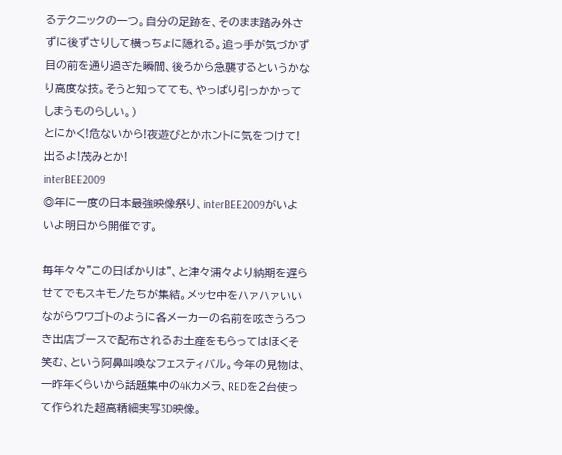るテクニックの一つ。自分の足跡を、そのまま踏み外さずに後ずさりして横っちょに隠れる。追っ手が気づかず目の前を通り過ぎた瞬間、後ろから急襲するというかなり高度な技。そうと知ってても、やっぱり引っかかってしまうものらしい。)
とにかく!危ないから!夜遊びとかホントに気をつけて!出るよ!茂みとか!
interBEE2009
◎年に一度の日本最強映像祭り、interBEE2009がいよいよ明日から開催です。

毎年々々"この日ばかりは"、と津々浦々より納期を遅らせてでもスキモノたちが集結。メッセ中をハァハァいいながらウワゴトのように各メーカーの名前を呟きうろつき出店ブースで配布されるお土産をもらってはほくそ笑む、という阿鼻叫喚なフェスティバル。今年の見物は、一昨年くらいから話題集中の4Kカメラ、REDを2台使って作られた超高精細実写3D映像。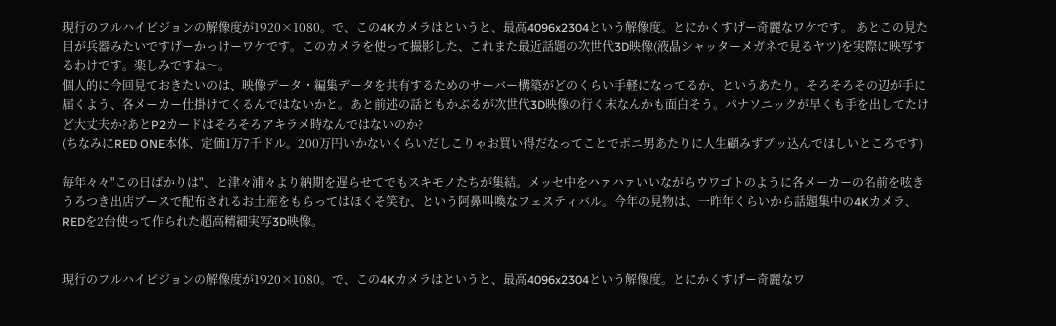現行のフルハイビジョンの解像度が1920×1080。で、この4Kカメラはというと、最高4096x2304という解像度。とにかくすげー奇麗なワケです。 あとこの見た目が兵器みたいですげーかっけーワケです。このカメラを使って撮影した、これまた最近話題の次世代3D映像(液晶シャッターメガネで見るヤツ)を実際に映写するわけです。楽しみですね〜。
個人的に今回見ておきたいのは、映像データ・編集データを共有するためのサーバー構築がどのくらい手軽になってるか、というあたり。そろそろその辺が手に届くよう、各メーカー仕掛けてくるんではないかと。あと前述の話ともかぶるが次世代3D映像の行く末なんかも面白そう。パナソニックが早くも手を出してたけど大丈夫か?あとP2カードはそろそろアキラメ時なんではないのか?
(ちなみにRED ONE本体、定価1万7千ドル。200万円いかないくらいだしこりゃお買い得だなってことでポニ男あたりに人生顧みずブッ込んでほしいところです)

毎年々々"この日ばかりは"、と津々浦々より納期を遅らせてでもスキモノたちが集結。メッセ中をハァハァいいながらウワゴトのように各メーカーの名前を呟きうろつき出店ブースで配布されるお土産をもらってはほくそ笑む、という阿鼻叫喚なフェスティバル。今年の見物は、一昨年くらいから話題集中の4Kカメラ、REDを2台使って作られた超高精細実写3D映像。


現行のフルハイビジョンの解像度が1920×1080。で、この4Kカメラはというと、最高4096x2304という解像度。とにかくすげー奇麗なワ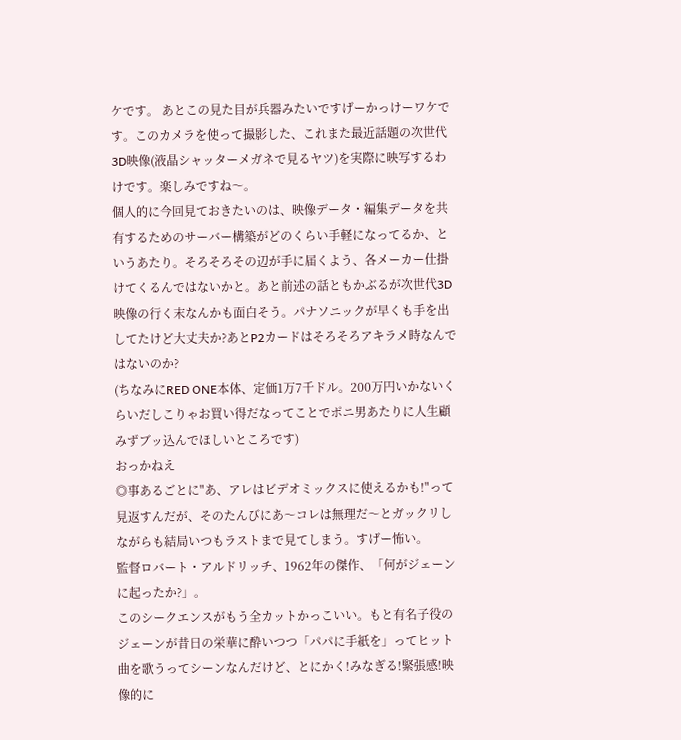ケです。 あとこの見た目が兵器みたいですげーかっけーワケです。このカメラを使って撮影した、これまた最近話題の次世代3D映像(液晶シャッターメガネで見るヤツ)を実際に映写するわけです。楽しみですね〜。
個人的に今回見ておきたいのは、映像データ・編集データを共有するためのサーバー構築がどのくらい手軽になってるか、というあたり。そろそろその辺が手に届くよう、各メーカー仕掛けてくるんではないかと。あと前述の話ともかぶるが次世代3D映像の行く末なんかも面白そう。パナソニックが早くも手を出してたけど大丈夫か?あとP2カードはそろそろアキラメ時なんではないのか?
(ちなみにRED ONE本体、定価1万7千ドル。200万円いかないくらいだしこりゃお買い得だなってことでポニ男あたりに人生顧みずブッ込んでほしいところです)
おっかねえ
◎事あるごとに"あ、アレはビデオミックスに使えるかも!"って見返すんだが、そのたんびにあ〜コレは無理だ〜とガックリしながらも結局いつもラストまで見てしまう。すげー怖い。
監督ロバート・アルドリッチ、1962年の傑作、「何がジェーンに起ったか?」。
このシークエンスがもう全カットかっこいい。もと有名子役のジェーンが昔日の栄華に酔いつつ「パパに手紙を」ってヒット曲を歌うってシーンなんだけど、とにかく!みなぎる!緊張感!映像的に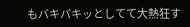もバキバキッとしてて大熱狂す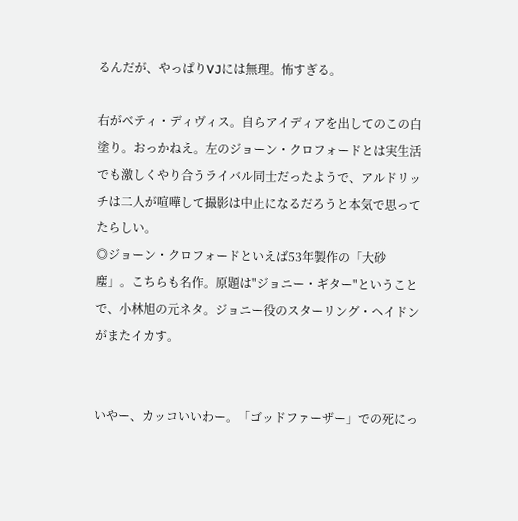るんだが、やっぱりVJには無理。怖すぎる。

右がベティ・ディヴィス。自らアイディアを出してのこの白塗り。おっかねえ。左のジョーン・クロフォードとは実生活でも激しくやり合うライバル同士だったようで、アルドリッチは二人が喧嘩して撮影は中止になるだろうと本気で思ってたらしい。
◎ジョーン・クロフォードといえば53年製作の「大砂塵」。こちらも名作。原題は"ジョニー・ギター"ということで、小林旭の元ネタ。ジョニー役のスターリング・ヘイドンがまたイカす。


いやー、カッコいいわー。「ゴッドファーザー」での死にっ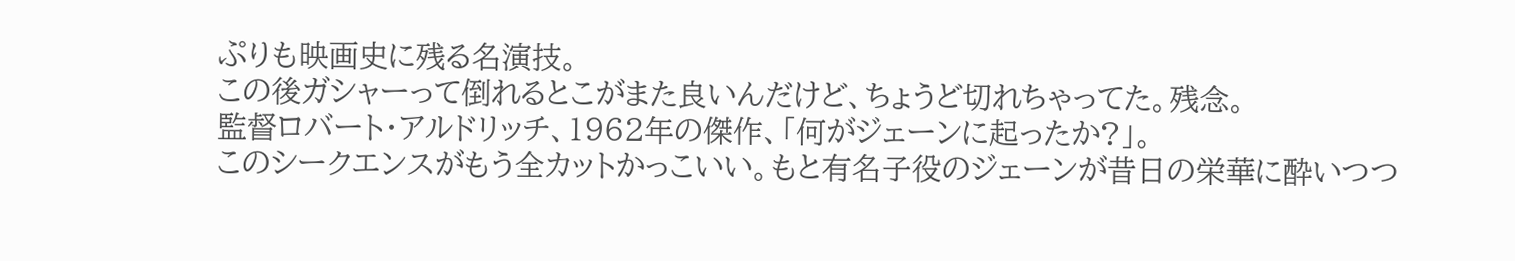ぷりも映画史に残る名演技。
この後ガシャーって倒れるとこがまた良いんだけど、ちょうど切れちゃってた。残念。
監督ロバート・アルドリッチ、1962年の傑作、「何がジェーンに起ったか?」。
このシークエンスがもう全カットかっこいい。もと有名子役のジェーンが昔日の栄華に酔いつつ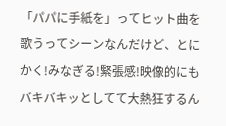「パパに手紙を」ってヒット曲を歌うってシーンなんだけど、とにかく!みなぎる!緊張感!映像的にもバキバキッとしてて大熱狂するん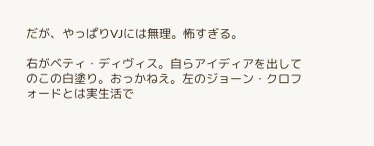だが、やっぱりVJには無理。怖すぎる。

右がベティ・ディヴィス。自らアイディアを出してのこの白塗り。おっかねえ。左のジョーン・クロフォードとは実生活で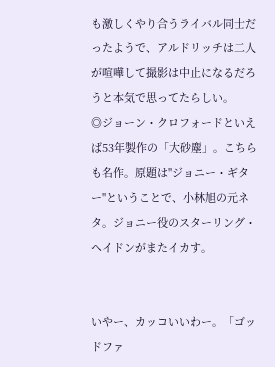も激しくやり合うライバル同士だったようで、アルドリッチは二人が喧嘩して撮影は中止になるだろうと本気で思ってたらしい。
◎ジョーン・クロフォードといえば53年製作の「大砂塵」。こちらも名作。原題は"ジョニー・ギター"ということで、小林旭の元ネタ。ジョニー役のスターリング・ヘイドンがまたイカす。


いやー、カッコいいわー。「ゴッドファ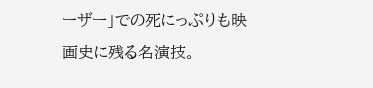ーザー」での死にっぷりも映画史に残る名演技。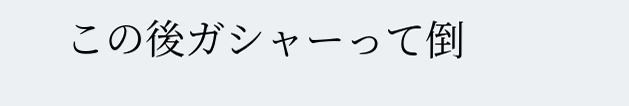この後ガシャーって倒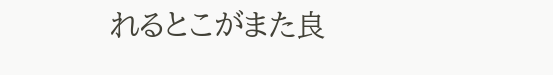れるとこがまた良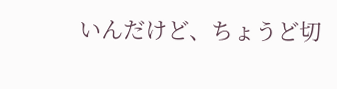いんだけど、ちょうど切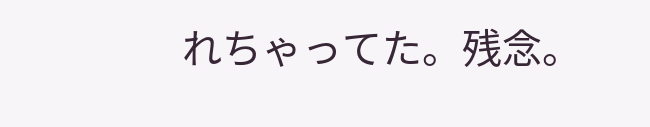れちゃってた。残念。